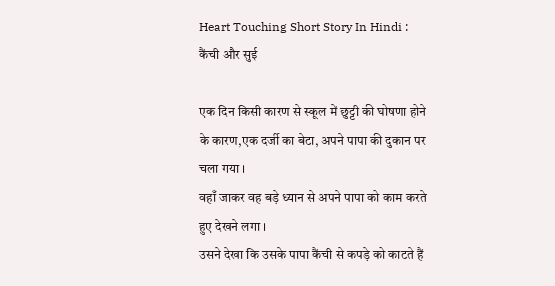Heart Touching Short Story In Hindi : कैंची और सुई

एक दिन किसी कारण से स्कूल में छुट्टी की घोषणा होने के कारण,एक दर्जी का बेटा, अपने पापा की दुकान पर चला गया ।
वहाँ जाकर वह बड़े ध्यान से अपने पापा को काम करते हुए देखने लगा ।
उसने देखा कि उसके पापा कैंची से कपड़े को काटते हैं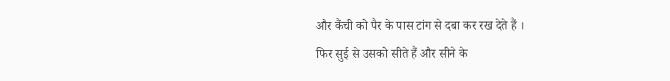और कैंची को पैर के पास टांग से दबा कर रख देते हैं ।
फिर सुई से उसको सीते हैं और सीने के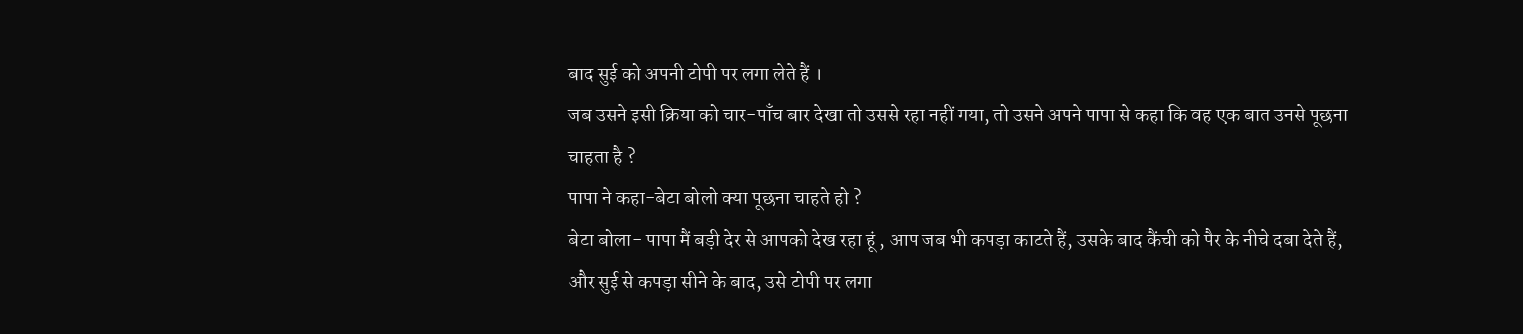बाद सुई को अपनी टोपी पर लगा लेते हैं ।
जब उसने इसी क्रिया को चार-पाँच बार देखा तो उससे रहा नहीं गया, तो उसने अपने पापा से कहा कि वह एक बात उनसे पूछना चाहता है ?
पापा ने कहा-बेटा बोलो क्या पूछना चाहते हो ?
बेटा बोला- पापा मैं बड़ी देर से आपको देख रहा हूं , आप जब भी कपड़ा काटते हैं, उसके बाद कैंची को पैर के नीचे दबा देते हैं, और सुई से कपड़ा सीने के बाद, उसे टोपी पर लगा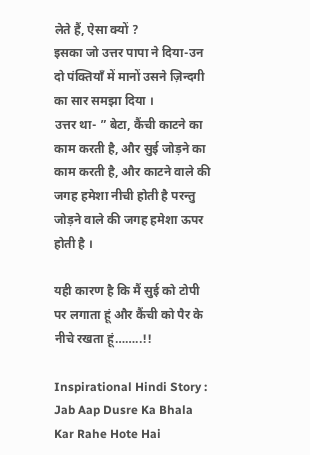लेते हैं, ऐसा क्यों ?
इसका जो उत्तर पापा ने दिया-उन दो पंक्तियाँ में मानों उसने ज़िन्दगी का सार समझा दिया ।
उत्तर था- ” बेटा, कैंची काटने का काम करती है, और सुई जोड़ने का काम करती है, और काटने वाले की जगह हमेशा नीची होती है परन्तु जोड़ने वाले की जगह हमेशा ऊपर होती है ।

यही कारण है कि मैं सुई को टोपी पर लगाता हूं और कैंची को पैर के नीचे रखता हूं……..!!

Inspirational Hindi Story : Jab Aap Dusre Ka Bhala Kar Rahe Hote Hai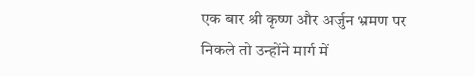एक बार श्री कृष्ण और अर्जुन भ्रमण पर निकले तो उन्होंने मार्ग में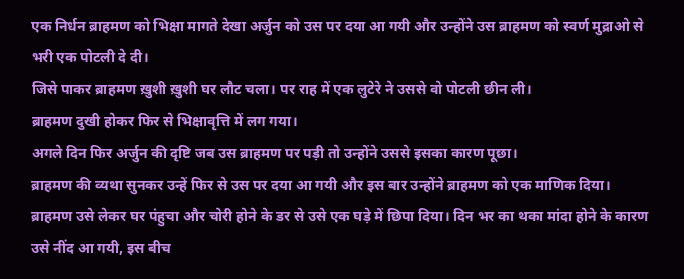एक निर्धन ब्राहमण को भिक्षा मागते देखा अर्जुन को उस पर दया आ गयी और उन्होंने उस ब्राहमण को स्वर्ण मुद्राओ से भरी एक पोटली दे दी।
जिसे पाकर ब्राहमण ख़ुशी ख़ुशी घर लौट चला। पर राह में एक लुटेरे ने उससे वो पोटली छीन ली।
ब्राहमण दुखी होकर फिर से भिक्षावृत्ति में लग गया।
अगले दिन फिर अर्जुन की दृष्टि जब उस ब्राहमण पर पड़ी तो उन्होंने उससे इसका कारण पूछा।
ब्राहमण की व्यथा सुनकर उन्हें फिर से उस पर दया आ गयी और इस बार उन्होंने ब्राहमण को एक माणिक दिया।
ब्राहमण उसे लेकर घर पंहुचा और चोरी होने के डर से उसे एक घड़े में छिपा दिया। दिन भर का थका मांदा होने के कारण उसे नींद आ गयी, इस बीच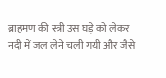ब्राहमण की स्त्री उस घड़े को लेकर नदी में जल लेने चली गयी और जैसे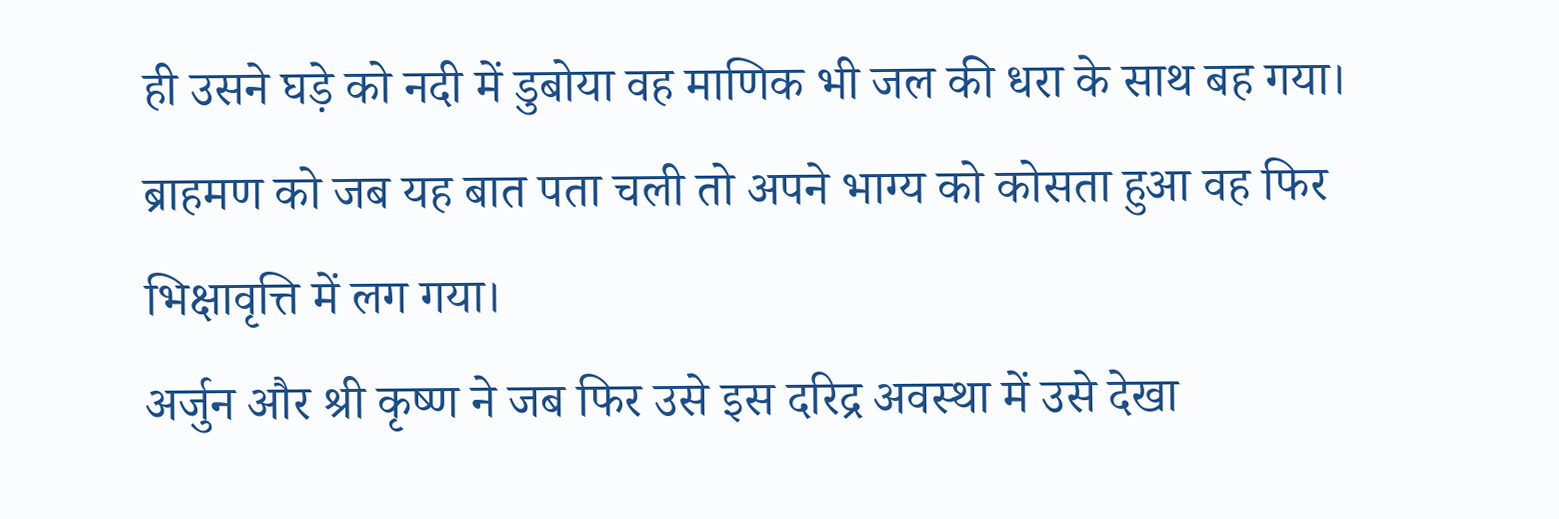ही उसने घड़े को नदी में डुबोया वह माणिक भी जल की धरा के साथ बह गया।
ब्राहमण को जब यह बात पता चली तो अपने भाग्य को कोसता हुआ वह फिर भिक्षावृत्ति में लग गया।
अर्जुन और श्री कृष्ण ने जब फिर उसे इस दरिद्र अवस्था में उसे देखा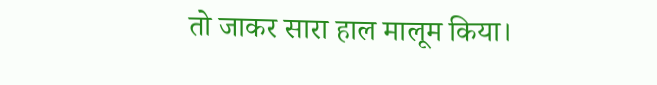तो जाकर सारा हाल मालूम किया।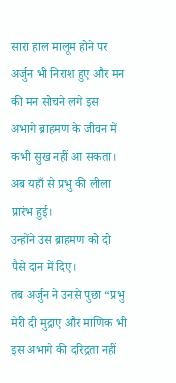सारा हाल मालूम होने पर अर्जुन भी निराश हुए और मन की मन सोचने लगे इस अभागे ब्राहमण के जीवन में कभी सुख नहीं आ सकता।
अब यहाँ से प्रभु की लीला प्रारंभ हुई।
उन्होंने उस ब्राहमण को दो पैसे दान में दिए।
तब अर्जुन ने उनसे पुछा “प्रभु मेरी दी मुद्राए और माणिक भी इस अभागे की दरिद्रता नहीं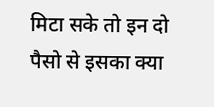मिटा सके तो इन दो पैसो से इसका क्या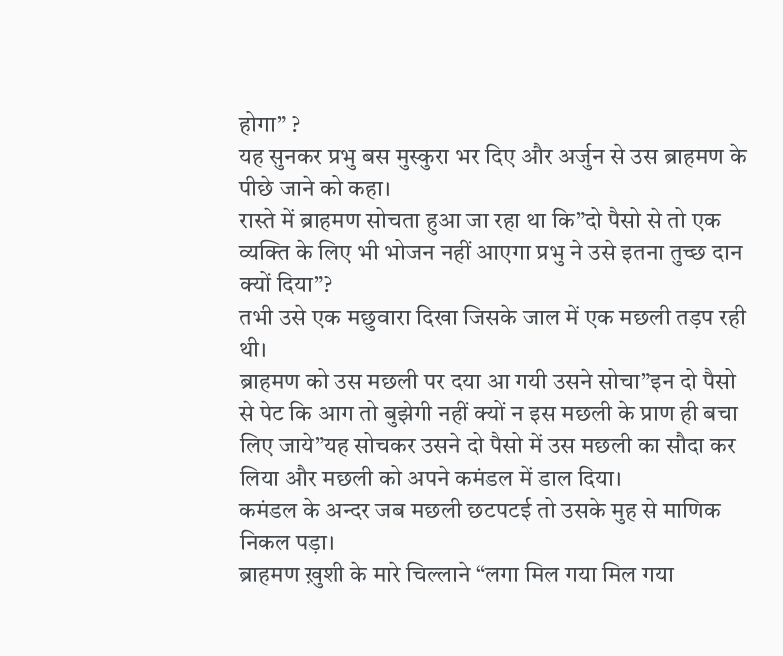होगा” ?
यह सुनकर प्रभु बस मुस्कुरा भर दिए और अर्जुन से उस ब्राहमण के पीछे जाने को कहा।
रास्ते में ब्राहमण सोचता हुआ जा रहा था कि”दो पैसो से तो एक व्यक्ति के लिए भी भोजन नहीं आएगा प्रभु ने उसे इतना तुच्छ दान क्यों दिया”?
तभी उसे एक मछुवारा दिखा जिसके जाल में एक मछली तड़प रही थी।
ब्राहमण को उस मछली पर दया आ गयी उसने सोचा”इन दो पैसो से पेट कि आग तो बुझेगी नहीं क्यों न इस मछली के प्राण ही बचा लिए जाये”यह सोचकर उसने दो पैसो में उस मछली का सौदा कर लिया और मछली को अपने कमंडल में डाल दिया।
कमंडल के अन्दर जब मछली छटपटई तो उसके मुह से माणिक निकल पड़ा।
ब्राहमण ख़ुशी के मारे चिल्लाने “लगा मिल गया मिल गया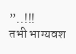”..!!!
तभी भाग्यवश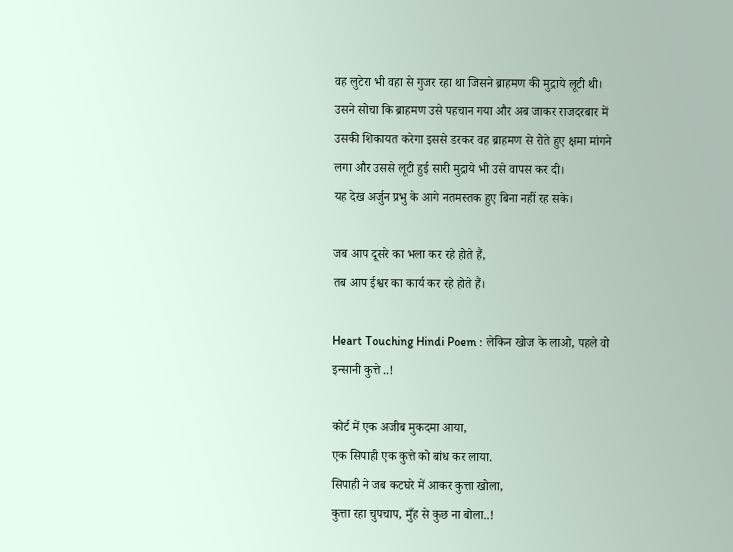वह लुटेरा भी वहा से गुजर रहा था जिसने ब्राहमण की मुद्राये लूटी थी।
उसने सोचा कि ब्राहमण उसे पहचान गया और अब जाकर राजदरबार में उसकी शिकायत करेगा इससे डरकर वह ब्राहमण से रोते हुए क्षमा मांगने लगा और उससे लूटी हुई सारी मुद्राये भी उसे वापस कर दी।
यह देख अर्जुन प्रभु के आगे नतमस्तक हुए बिना नहीं रह सके।

जब आप दूसरे का भला कर रहे होते हैं,
तब आप ईश्वर का कार्य कर रहे होते हैं।

Heart Touching Hindi Poem : लेकिन खोज के लाओ, पहले वो इन्सानी कुत्ते ..!

कोर्ट में एक अजीब मुकदमा आया,
एक सिपाही एक कुत्ते को बांध कर लाया.
सिपाही ने जब कटघरे में आकर कुत्ता खोला,
कुत्ता रहा चुपचाप, मुँह से कुछ ना बोला..!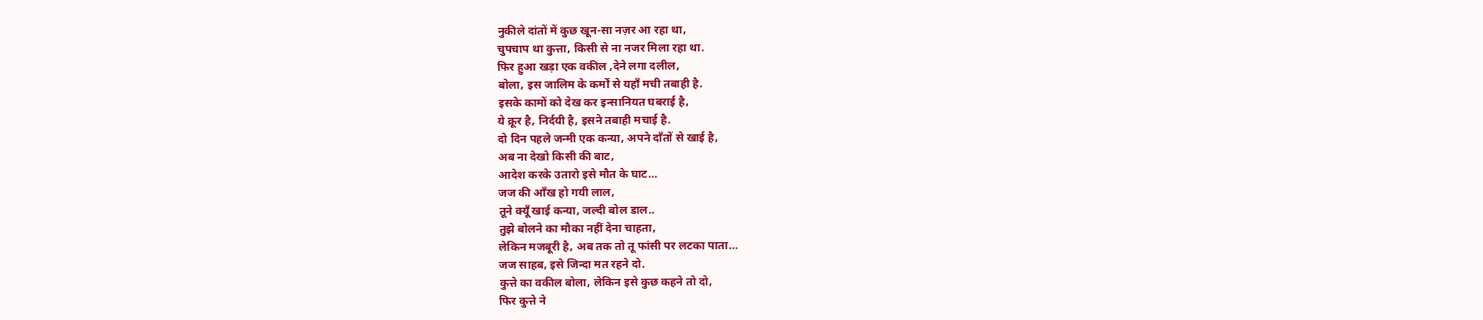नुकीले दांतों में कुछ खून-सा नज़र आ रहा था,
चुपचाप था कुत्ता, किसी से ना नजर मिला रहा था.
फिर हुआ खड़ा एक वकील ,देने लगा दलील,
बोला, इस जालिम के कर्मों से यहाँ मची तबाही है.
इसके कामों को देख कर इन्सानियत घबराई है,
ये क्रूर है, निर्दयी है, इसने तबाही मचाई है.
दो दिन पहले जन्मी एक कन्या, अपने दाँतों से खाई है,
अब ना देखो किसी की बाट,
आदेश करके उतारो इसे मौत के घाट…
जज की आँख हो गयी लाल,
तूने क्यूँ खाई कन्या, जल्दी बोल डाल..
तुझे बोलने का मौका नहीं देना चाहता,
लेकिन मजबूरी है, अब तक तो तू फांसी पर लटका पाता…
जज साहब, इसे जिन्दा मत रहने दो.
कुत्ते का वकील बोला, लेकिन इसे कुछ कहने तो दो,
फिर कुत्ते ने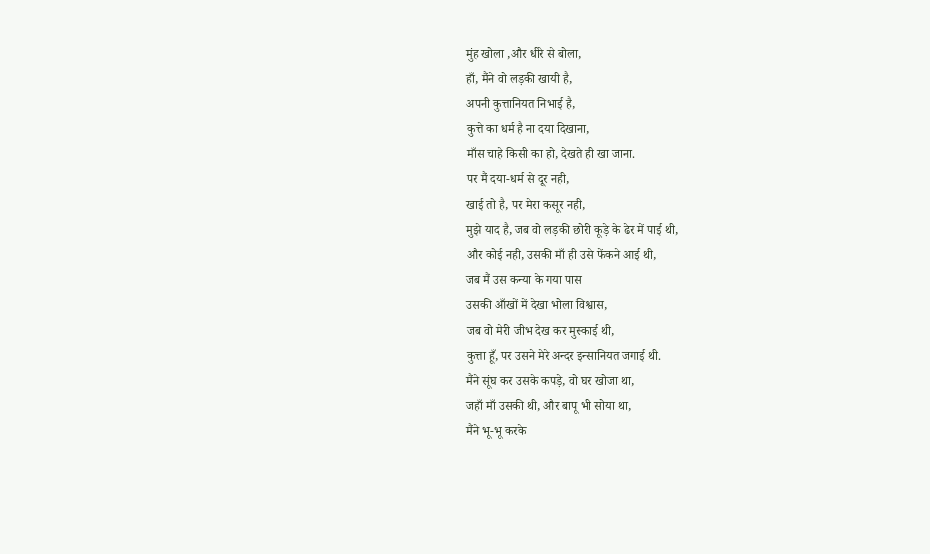मुंह खोला ,और धीरे से बोला,
हाँ, मैंने वो लड़की खायी है,
अपनी कुत्तानियत निभाई है,
कुत्ते का धर्म है ना दया दिखाना,
माँस चाहे किसी का हो, देखते ही खा जाना.
पर मैं दया-धर्म से दूर नही,
खाई तो है, पर मेरा कसूर नही,
मुझे याद है, जब वो लड़की छोरी कूड़े के ढेर में पाई थी,
और कोई नही, उसकी माँ ही उसे फेंकने आई थी,
जब मैं उस कन्या के गया पास
उसकी आँखों में देखा भोला विश्वास,
जब वो मेरी जीभ देख कर मुस्काई थी,
कुत्ता हूँ, पर उसने मेरे अन्दर इन्सानियत जगाई थी.
मैंने सूंघ कर उसके कपड़े, वो घर खोजा था,
जहाँ माँ उसकी थी, और बापू भी सोया था,
मैंने भू-भू करके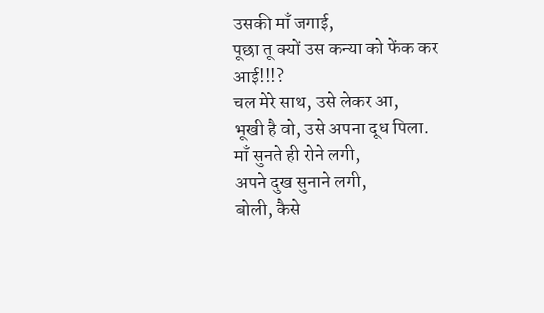उसकी माँ जगाई,
पूछा तू क्यों उस कन्या को फेंक कर आई!!!?
चल मेरे साथ, उसे लेकर आ,
भूखी है वो, उसे अपना दूध पिला.
माँ सुनते ही रोने लगी,
अपने दुख सुनाने लगी,
बोली, कैसे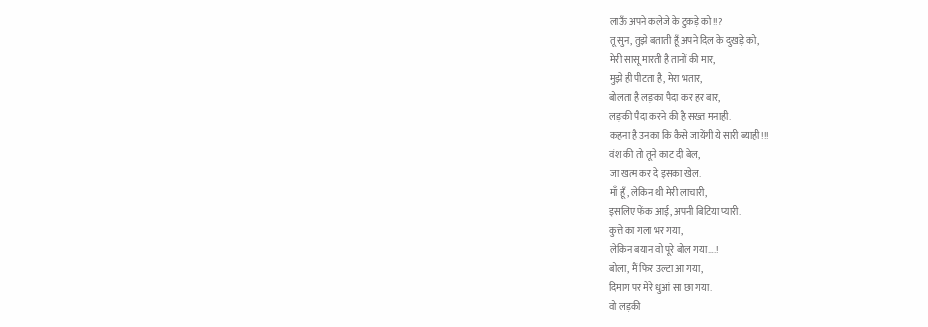लाऊँ अपने कलेजे के टुकड़े को!!?
तू सुन, तुझे बताती हूँ अपने दिल के दुखड़े को,
मेरी सासू मारती है तानों की मार,
मुझे ही पीटता है, मेरा भतार,
बोलता है लङ़का पैदा कर हर बार,
लङ़की पैदा करने की है सख्त मनाही.
कहना है उनका कि कैसे जायेंगी ये सारी ब्याही!!!
वंश की तो तूने काट दी बेल,
जा खत्म कर दे इसका खेल.
माँ हूँ, लेकिन थी मेरी लाचारी,
इसलिए फेंक आई, अपनी बिटिया प्यारी.
कुत्ते का गला भर गया,
लेकिन बयान वो पूरे बोल गया….!
बोला, मैं फिर उल्टा आ गया,
दिमाग पर मेरे धुआं सा छा गया.
वो लड़की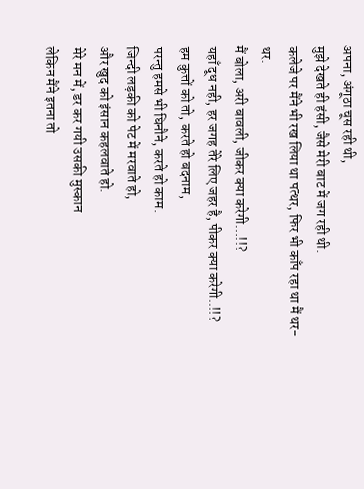अपना, अंगूठा चूस रही थी,
मुझे देखते ही हंसी, जैसे मेरी बाट में जग रही थी.
कलेजे पर मैंने भी रख लिया था पत्थर, फिर भी काँप रहा था मैं थर-थर.
मैं बोला, अरी बावली, जीकर क्या करेगी…!!?
यहाँ दूध नही, हर जगह तेरे लिए जहर है, पीकर क्या करेगी..!!?
हम कुत्तों को तो, करते हो बदनाम,
परन्तु हमसे भी घिनौने, करते हो काम.
जिन्दी लड़की को पेट में मरवाते हो,
और खुद को इंसान कहलवाते हो.
मेरे मन में, डर कर गयी उसकी मुस्कान
लेकिन मैंने इतना तो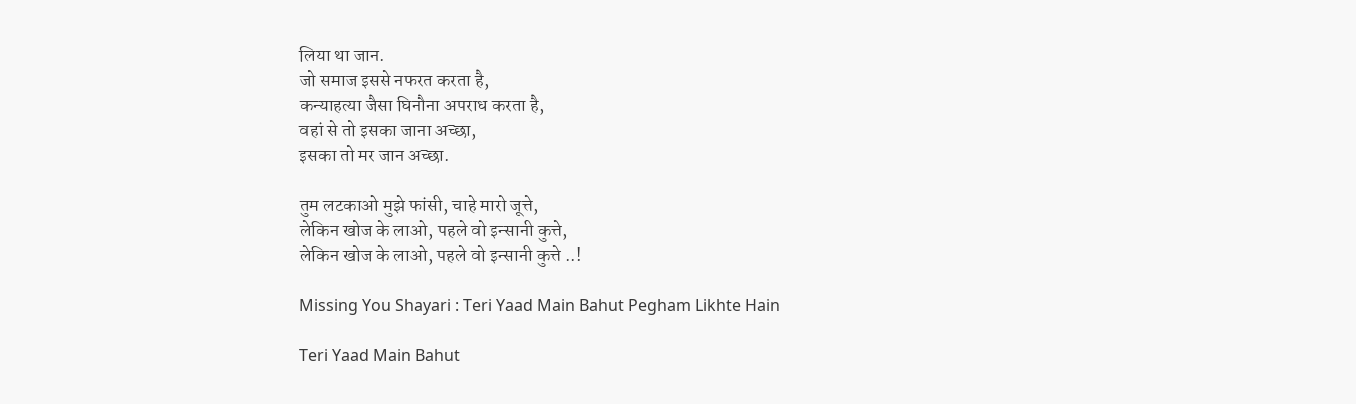लिया था जान.
जो समाज इससे नफरत करता है,
कन्याहत्या जैसा घिनौना अपराध करता है,
वहां से तो इसका जाना अच्छा,
इसका तो मर जान अच्छा.

तुम लटकाओ मुझे फांसी, चाहे मारो जूत्ते,
लेकिन खोज के लाओ, पहले वो इन्सानी कुत्ते,
लेकिन खोज के लाओ, पहले वो इन्सानी कुत्ते ..!

Missing You Shayari : Teri Yaad Main Bahut Pegham Likhte Hain

Teri Yaad Main Bahut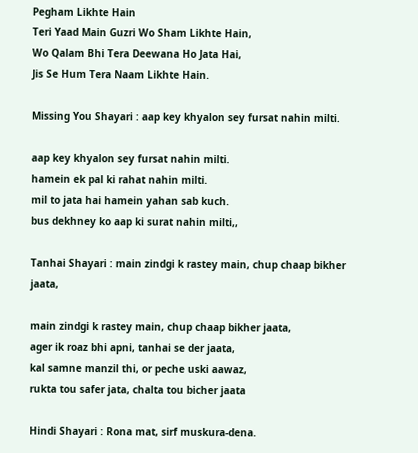Pegham Likhte Hain
Teri Yaad Main Guzri Wo Sham Likhte Hain,
Wo Qalam Bhi Tera Deewana Ho Jata Hai,
Jis Se Hum Tera Naam Likhte Hain.

Missing You Shayari : aap key khyalon sey fursat nahin milti.

aap key khyalon sey fursat nahin milti.
hamein ek pal ki rahat nahin milti.
mil to jata hai hamein yahan sab kuch.
bus dekhney ko aap ki surat nahin milti,,

Tanhai Shayari : main zindgi k rastey main, chup chaap bikher jaata,

main zindgi k rastey main, chup chaap bikher jaata,
ager ik roaz bhi apni, tanhai se der jaata,
kal samne manzil thi, or peche uski aawaz,
rukta tou safer jata, chalta tou bicher jaata

Hindi Shayari : Rona mat, sirf muskura-dena.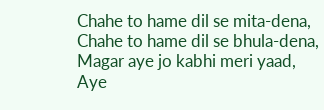Chahe to hame dil se mita-dena,
Chahe to hame dil se bhula-dena,
Magar aye jo kabhi meri yaad,
Aye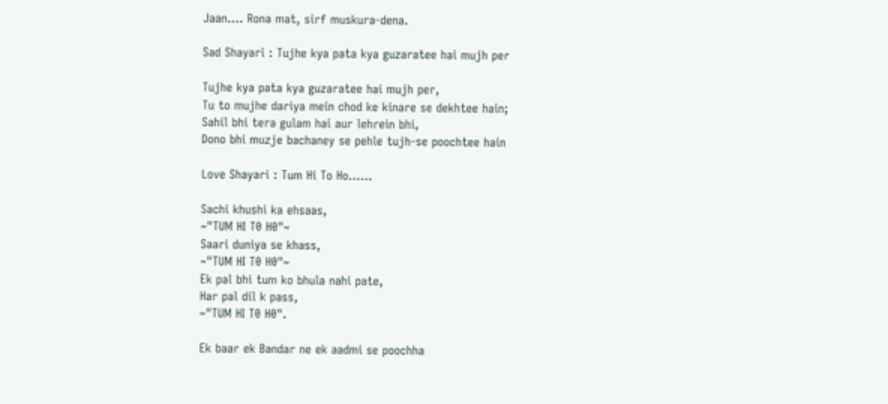Jaan…. Rona mat, sirf muskura-dena.

Sad Shayari : Tujhe kya pata kya guzaratee hai mujh per

Tujhe kya pata kya guzaratee hai mujh per,
Tu to mujhe dariya mein chod ke kinare se dekhtee hain;
Sahil bhi tera gulam hai aur lehrein bhi,
Dono bhi muzje bachaney se pehle tujh-se poochtee hain

Love Shayari : Tum Hi To Ho......

Sachi khushi ka ehsaas,
~"TUM HI T0 H0"~
Saari duniya se khass,
~"TUM HI T0 H0"~
Ek pal bhi tum ko bhula nahi pate,
Har pal dil k pass,
~"TUM HI T0 H0".

Ek baar ek Bandar ne ek aadmi se poochha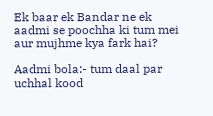Ek baar ek Bandar ne ek aadmi se poochha ki tum mei aur mujhme kya fark hai?

Aadmi bola:- tum daal par uchhal kood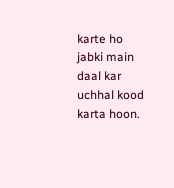karte ho jabki main daal kar uchhal kood karta hoon.